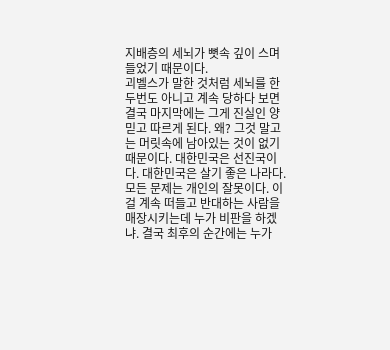지배층의 세뇌가 뼛속 깊이 스며들었기 때문이다.
괴벨스가 말한 것처럼 세뇌를 한두번도 아니고 계속 당하다 보면 결국 마지막에는 그게 진실인 양 믿고 따르게 된다. 왜? 그것 말고는 머릿속에 남아있는 것이 없기 때문이다. 대한민국은 선진국이다. 대한민국은 살기 좋은 나라다. 모든 문제는 개인의 잘못이다. 이걸 계속 떠들고 반대하는 사람을 매장시키는데 누가 비판을 하겠냐. 결국 최후의 순간에는 누가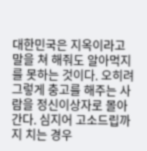대한민국은 지옥이라고 말을 쳐 해줘도 알아먹지를 못하는 것이다. 오히려 그렇게 충고를 해주는 사람을 정신이상자로 몰아간다. 심지어 고소드립까지 치는 경우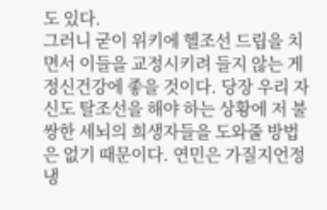도 있다.
그러니 굳이 위키에 헬조선 드립을 치면서 이들을 교정시키려 들지 않는 게 정신건강에 좋을 것이다. 당장 우리 자신도 탈조선을 해야 하는 상황에 저 불쌍한 세뇌의 희생자들을 도와줄 방법은 없기 때문이다. 연민은 가질지언정 냉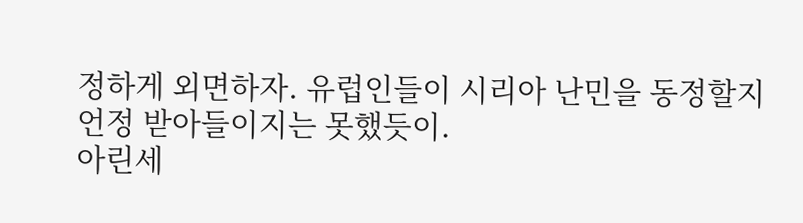정하게 외면하자. 유럽인들이 시리아 난민을 동정할지언정 받아들이지는 못했듯이.
아린세